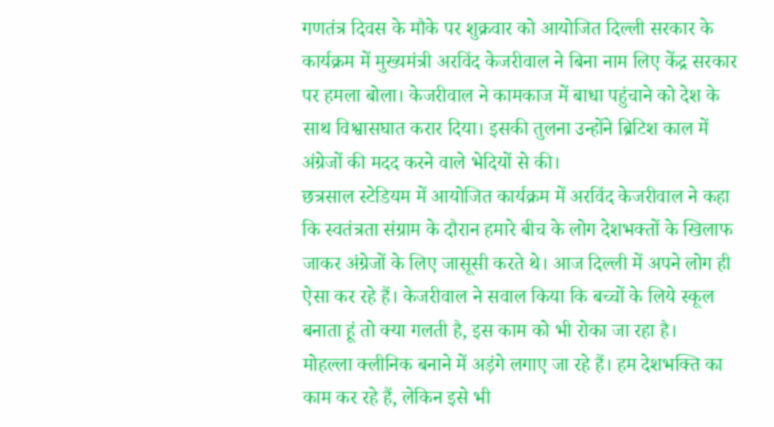गणतंत्र दिवस के मौके पर शुक्रवार को आयोजित दिल्ली सरकार के कार्यक्रम में मुख्यमंत्री अरविंद केजरीवाल ने बिना नाम लिए केंद्र सरकार पर हमला बोला। केजरीवाल ने कामकाज में बाधा पहुंचाने को देश के साथ विश्वासघात करार दिया। इसकी तुलना उन्होंने ब्रिटिश काल में अंग्रेजों की मदद करने वाले भेदियों से की।
छत्रसाल स्टेडियम में आयोजित कार्यक्रम में अरविंद केजरीवाल ने कहा कि स्वतंत्रता संग्राम के दौरान हमारे बीच के लोग देशभक्तों के खिलाफ जाकर अंग्रेजों के लिए जासूसी करते थे। आज दिल्ली में अपने लोग ही ऐसा कर रहे हैं। केजरीवाल ने सवाल किया कि बच्चों के लिये स्कूल बनाता हूं तो क्या गलती है, इस काम को भी रोका जा रहा है।
मोहल्ला क्लीनिक बनाने में अड़ंगे लगाए जा रहे हैं। हम देशभक्ति का काम कर रहे हैं, लेकिन इसे भी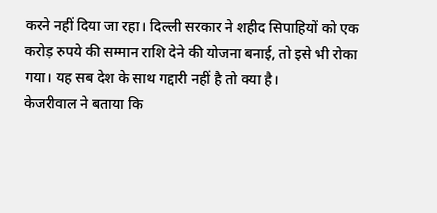करने नहीं दिया जा रहा। दिल्ली सरकार ने शहीद सिपाहियों को एक करोड़ रुपये की सम्मान राशि देने की योजना बनाई, तो इसे भी रोका गया। यह सब देश के साथ गद्दारी नहीं है तो क्या है।
केजरीवाल ने बताया कि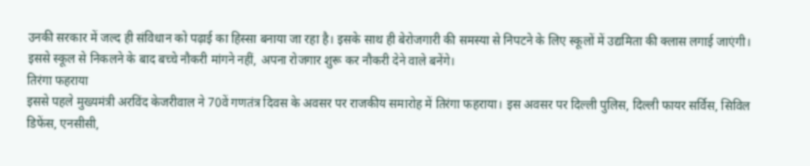उनकी सरकार में जल्द ही संविधान को पढ़ाई का हिस्सा बनाया जा रहा है। इसके साथ ही बेरोजगारी की समस्या से निपटने के लिए स्कूलों में उद्यमिता की क्लास लगाई जाएंगी। इससे स्कूल से निकलने के बाद बच्चे नौकरी मांगने नहीं, अपना रोजगार शुरू कर नौकरी देने वाले बनेंगे।
तिरंगा फहराया
इससे पहले मुख्यमंत्री अरविंद केजरीवाल ने 70वें गणतंत्र दिवस के अवसर पर राजकीय समारोह में तिरंगा फहराया। इस अवसर पर दिल्ली पुलिस, दिल्ली फायर सर्विस, सिविल डिफेंस, एनसीसी,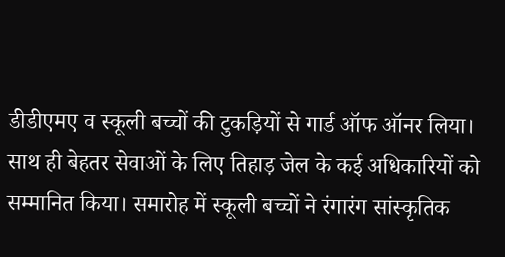डीडीएमए व स्कूली बच्चों की टुकड़ियों से गार्ड ऑफ ऑनर लिया। साथ ही बेहतर सेवाओं के लिए तिहाड़ जेल के कई अधिकारियों को सम्मानित किया। समारोह में स्कूली बच्चों ने रंगारंग सांस्कृतिक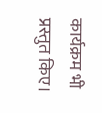कार्यक्रम भी प्रस्तुत किए।